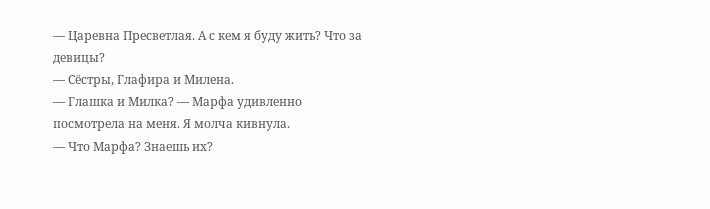— Царевна Пресветлая. А с кем я буду жить? Что за девицы?
— Сёстры, Глафира и Милена.
— Глашка и Милка? — Марфа удивленно посмотрела на меня. Я молча кивнула.
— Что Марфа? Знаешь их?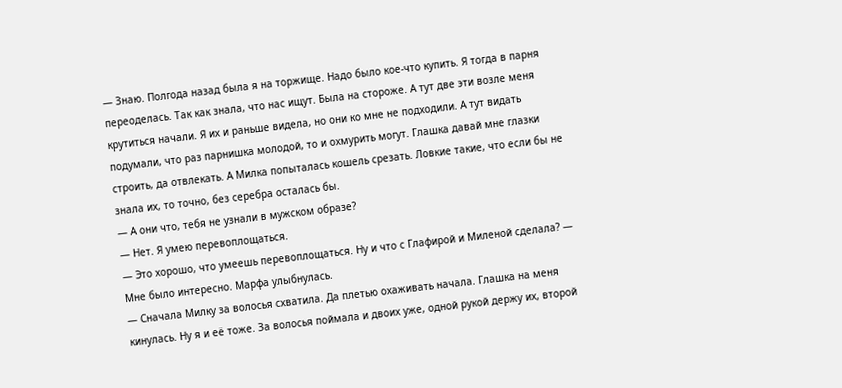— Знаю. Полгода назад была я на торжище. Надо было кое-что купить. Я тогда в парня переоделась. Так как знала, что нас ищут. Была на стороже. А тут две эти возле меня крутиться начали. Я их и раньше видела, но они ко мне не подходили. А тут видать подумали, что раз парнишка молодой, то и охмурить могут. Глашка давай мне глазки строить, да отвлекать. А Милка попыталась кошель срезать. Ловкие такие, что если бы не знала их, то точно, без серебра осталась бы.
— А они что, тебя не узнали в мужском образе?
— Нет. Я умею перевоплощаться.
— Это хорошо, что умеешь перевоплощаться. Ну и что с Глафирой и Миленой сделала? — Мне было интересно. Марфа улыбнулась.
— Сначала Милку за волосья схватила. Да плетью охаживать начала. Глашка на меня кинулась. Ну я и её тоже. За волосья поймала и двоих уже, одной рукой держу их, второй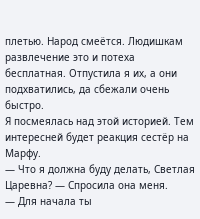плетью. Народ смеётся. Людишкам развлечение это и потеха бесплатная. Отпустила я их, а они подхватились, да сбежали очень быстро.
Я посмеялась над этой историей. Тем интересней будет реакция сестёр на Марфу.
— Что я должна буду делать, Светлая Царевна? — Спросила она меня.
— Для начала ты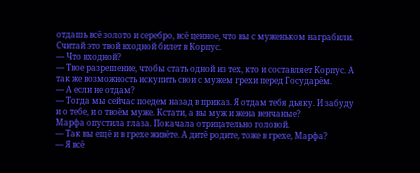отдашь всё золото и серебро, всё ценное, что вы с муженьком награбили. Считай это твой входной билет в Корпус.
— Что входной?
— Твое разрешение, чтобы стать одной из тех, кто и составляет Корпус. А так же возможность искупить свои с мужем грехи перед Государём.
— А если не отдам?
— Тогда мы сейчас поедем назад в приказ. Я отдам тебя дьяку. И забуду и о тебе, и о твоём муже. Кстати, а вы муж и жена венчаные?
Марфа опустила глаза. Покачала отрицательно головой.
— Так вы ещё и в грехе живёте. А дитё родите, тоже в грехе, Марфа?
— Я всё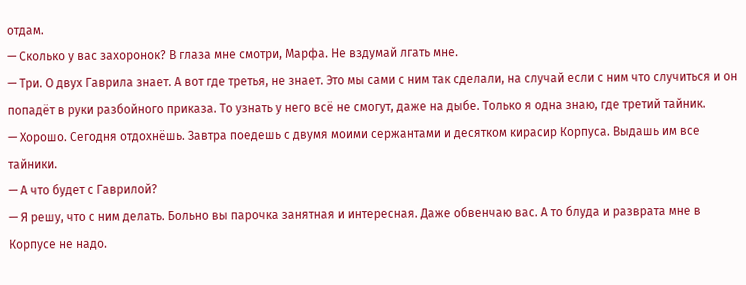отдам.
— Сколько у вас захоронок? В глаза мне смотри, Марфа. Не вздумай лгать мне.
— Три. О двух Гаврила знает. А вот где третья, не знает. Это мы сами с ним так сделали, на случай если с ним что случиться и он попадёт в руки разбойного приказа. То узнать у него всё не смогут, даже на дыбе. Только я одна знаю, где третий тайник.
— Хорошо. Сегодня отдохнёшь. Завтра поедешь с двумя моими сержантами и десятком кирасир Корпуса. Выдашь им все тайники.
— А что будет с Гаврилой?
— Я решу, что с ним делать. Больно вы парочка занятная и интересная. Даже обвенчаю вас. А то блуда и разврата мне в Корпусе не надо.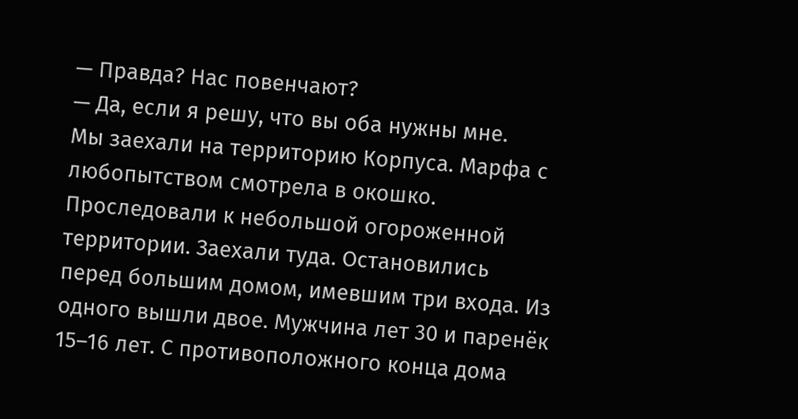— Правда? Нас повенчают?
— Да, если я решу, что вы оба нужны мне.
Мы заехали на территорию Корпуса. Марфа с любопытством смотрела в окошко. Проследовали к небольшой огороженной территории. Заехали туда. Остановились перед большим домом, имевшим три входа. Из одного вышли двое. Мужчина лет 30 и паренёк 15–16 лет. С противоположного конца дома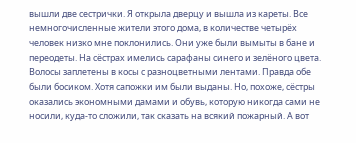вышли две сестрички. Я открыла дверцу и вышла из кареты. Все немногочисленные жители этого дома, в количестве четырёх человек низко мне поклонились. Они уже были вымыты в бане и переодеты. На сёстрах имелись сарафаны синего и зелёного цвета. Волосы заплетены в косы с разноцветными лентами. Правда обе были босиком. Хотя сапожки им были выданы. Но, похоже, сёстры оказались экономными дамами и обувь, которую никогда сами не носили, куда-то сложили, так сказать на всякий пожарный. А вот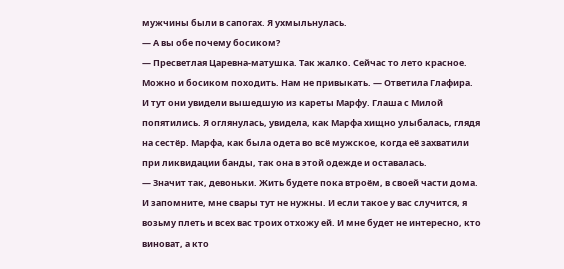мужчины были в сапогах. Я ухмыльнулась.
— А вы обе почему босиком?
— Пресветлая Царевна-матушка. Так жалко. Сейчас то лето красное. Можно и босиком походить. Нам не привыкать. — Ответила Глафира. И тут они увидели вышедшую из кареты Марфу. Глаша с Милой попятились. Я оглянулась, увидела, как Марфа хищно улыбалась, глядя на сестёр. Марфа, как была одета во всё мужское, когда её захватили при ликвидации банды, так она в этой одежде и оставалась.
— Значит так, девоньки. Жить будете пока втроём, в своей части дома. И запомните, мне свары тут не нужны. И если такое у вас случится, я возьму плеть и всех вас троих отхожу ей. И мне будет не интересно, кто виноват, а кто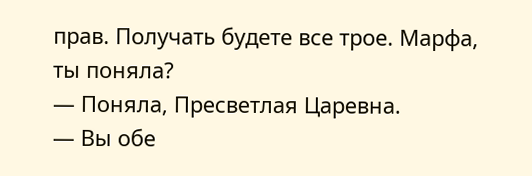прав. Получать будете все трое. Марфа, ты поняла?
— Поняла, Пресветлая Царевна.
— Вы обе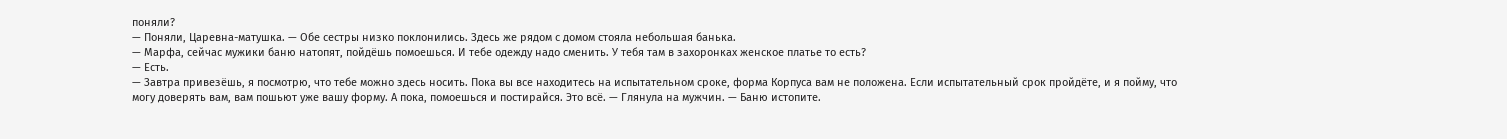поняли?
— Поняли, Царевна-матушка. — Обе сестры низко поклонились. Здесь же рядом с домом стояла небольшая банька.
— Марфа, сейчас мужики баню натопят, пойдёшь помоешься. И тебе одежду надо сменить. У тебя там в захоронках женское платье то есть?
— Есть.
— Завтра привезёшь, я посмотрю, что тебе можно здесь носить. Пока вы все находитесь на испытательном сроке, форма Корпуса вам не положена. Если испытательный срок пройдёте, и я пойму, что могу доверять вам, вам пошьют уже вашу форму. А пока, помоешься и постирайся. Это всё. — Глянула на мужчин. — Баню истопите.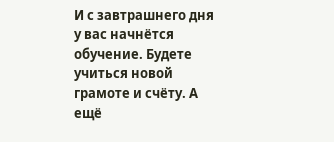И с завтрашнего дня у вас начнётся обучение. Будете учиться новой грамоте и счёту. А ещё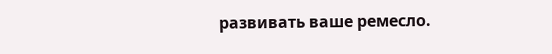развивать ваше ремесло.